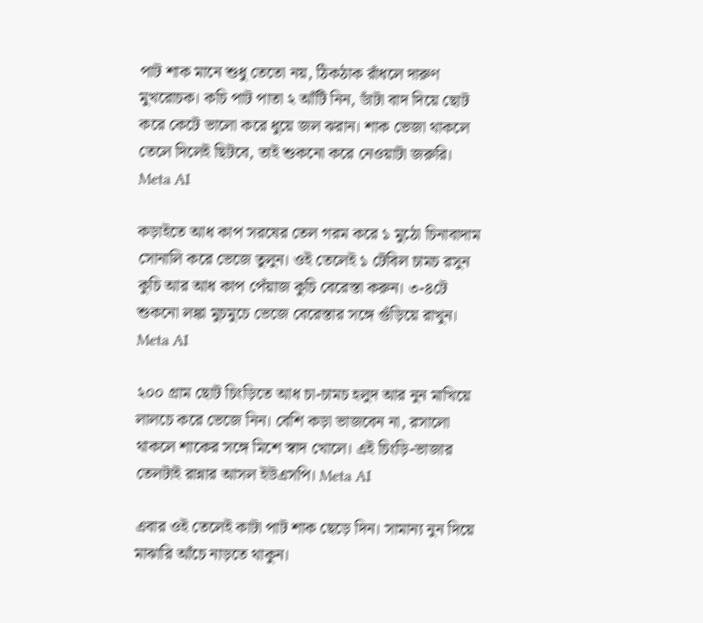পাট শাক মানে শুধু তেতো নয়, ঠিকঠাক রাঁধলে দারুণ মুখরোচক। কচি পাট পাতা ২ আঁটি নিন, ডাঁটা বাদ দিয়ে ছোট করে কেটে ভালো করে ধুয়ে জল ঝরান। শাক ভেজা থাকলে তেলে দিলেই ছিটবে, তাই শুকনো করে নেওয়াটা জরুরি। Meta AI

কড়াইতে আধ কাপ সরষের তেল গরম করে ১ মুঠো চিনাবাদাম সোনালি করে ভেজে তুলুন। ওই তেলেই ১ টেবিল চামচ রসুন কুচি আর আধ কাপ পেঁয়াজ কুচি বেরেস্তা করুন। ৩-৪টে শুকনো লঙ্কা মুচমুচে ভেজে বেরেস্তার সঙ্গে গুঁড়িয়ে রাখুন। Meta AI

২০০ গ্রাম ছোট চিংড়িতে আধ চা-চামচ হলুদ আর নুন মাখিয়ে লালচে করে ভেজে নিন। বেশি কড়া ভাজবেন না, রসালো থাকলে শাকের সঙ্গে মিশে স্বাদ খোলে। এই চিংড়ি-ভাজার তেলটাই রান্নার আসল ইউএসপি। Meta AI

এবার ওই তেলেই কাটা পাট শাক ছেড়ে দিন। সামান্য নুন দিয়ে মাঝারি আঁচে নাড়তে থাকুন।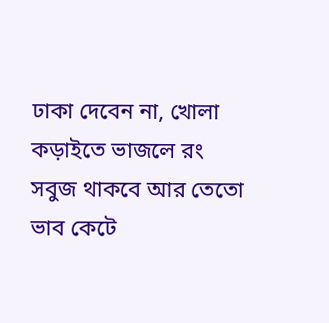ঢাকা দেবেন না, খোলা কড়াইতে ভাজলে রং সবুজ থাকবে আর তেতো ভাব কেটে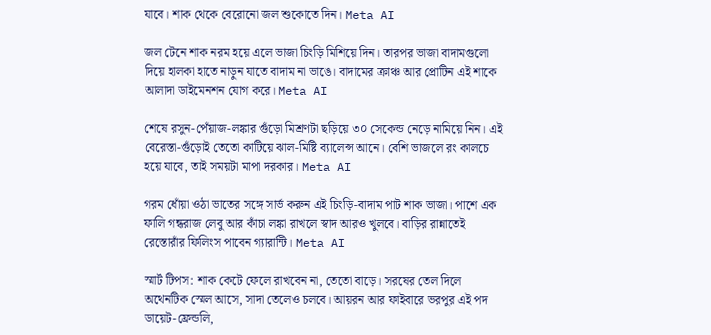যাবে। শাক থেকে বেরোনো জল শুকোতে দিন। Meta AI

জল টেনে শাক নরম হয়ে এলে ভাজা চিংড়ি মিশিয়ে দিন। তারপর ভাজা বাদামগুলো দিয়ে হালকা হাতে নাড়ুন যাতে বাদাম না ভাঙে। বাদামের ক্রাঞ্চ আর প্রোটিন এই শাকে আলাদা ডাইমেনশন যোগ করে। Meta AI

শেষে রসুন-পেঁয়াজ-লঙ্কার গুঁড়ো মিশ্রণটা ছড়িয়ে ৩০ সেকেন্ড নেড়ে নামিয়ে নিন। এই বেরেস্তা-গুঁড়োই তেতো কাটিয়ে ঝাল-মিষ্টি ব্যালেন্স আনে। বেশি ভাজলে রং কালচে হয়ে যাবে, তাই সময়টা মাপা দরকার। Meta AI

গরম ধোঁয়া ওঠা ভাতের সঙ্গে সার্ভ করুন এই চিংড়ি-বাদাম পাট শাক ভাজা। পাশে এক ফালি গন্ধরাজ লেবু আর কাঁচা লঙ্কা রাখলে স্বাদ আরও খুলবে। বাড়ির রান্নাতেই রেস্তোরাঁর ফিলিংস পাবেন গ্যারান্টি। Meta AI

স্মার্ট টিপস: শাক কেটে ফেলে রাখবেন না, তেতো বাড়ে। সরষের তেল দিলে অথেনটিক স্মেল আসে, সাদা তেলেও চলবে। আয়রন আর ফাইবারে ভরপুর এই পদ ডায়েট-ফ্রেন্ডলি,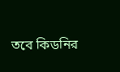তবে কিডনির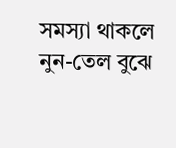সমস্যা থাকলে নুন-তেল বুঝে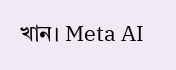খান। Meta AI